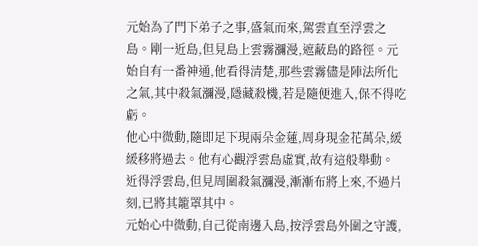元始為了門下弟子之事,盛氣而來,駕雲直至浮雲之島。剛一近島,但見島上雲霧瀰漫,遮蔽島的路徑。元始自有一番神通,他看得清楚,那些雲霧儘是陣法所化之氣,其中殺氣瀰漫,隱藏殺機,若是隨便進入,保不得吃虧。
他心中微動,隨即足下現兩朵金蓮,周身現金花萬朵,緩緩移將過去。他有心觀浮雲島虛實,故有這般舉動。
近得浮雲島,但見周圍殺氣瀰漫,漸漸布將上來,不過片刻,已將其籠罩其中。
元始心中微動,自己從南邊入島,按浮雲島外圍之守護,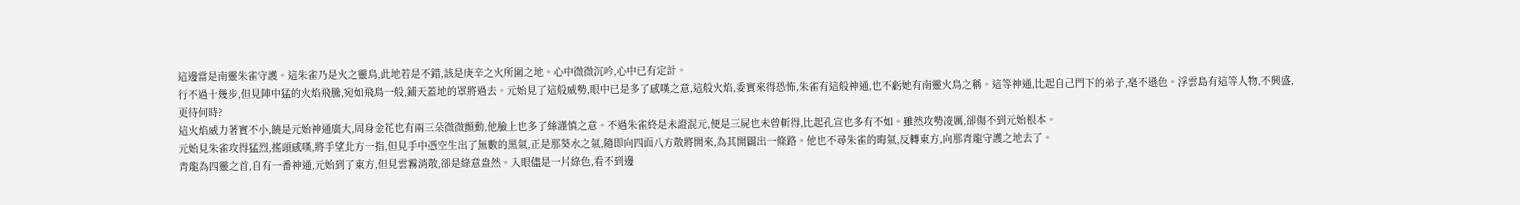這邊當是南靈朱雀守護。這朱雀乃是火之靈鳥,此地若是不錯,該是庚辛之火所圍之地。心中微微沉吟,心中已有定計。
行不過十幾步,但見陣中猛的火焰飛騰,宛如飛鳥一般,鋪天蓋地的罩將過去。元始見了這般威勢,眼中已是多了感嘆之意,這般火焰,委實來得恐怖,朱雀有這般神通,也不虧她有南靈火鳥之稱。這等神通,比起自己門下的弟子,毫不遜色。浮雲島有這等人物,不興盛,更待何時?
這火焰威力著實不小,饒是元始神通廣大,周身金花也有兩三朵微微顫動,他臉上也多了絲謹慎之意。不過朱雀終是未證混元,便是三屍也未曾斬得,比起孔宣也多有不如。雖然攻勢凌厲,卻傷不到元始根本。
元始見朱雀攻得猛烈,搖頭感嘆,將手望北方一指,但見手中憑空生出了無數的黑氣,正是那葵水之氣,隨即向四面八方散將開來,為其開闢出一條路。他也不尋朱雀的晦氣,反轉東方,向那青龍守護之地去了。
青龍為四靈之首,自有一番神通,元始到了東方,但見雲霧消散,卻是綠意盎然。入眼儘是一片綠色,看不到邊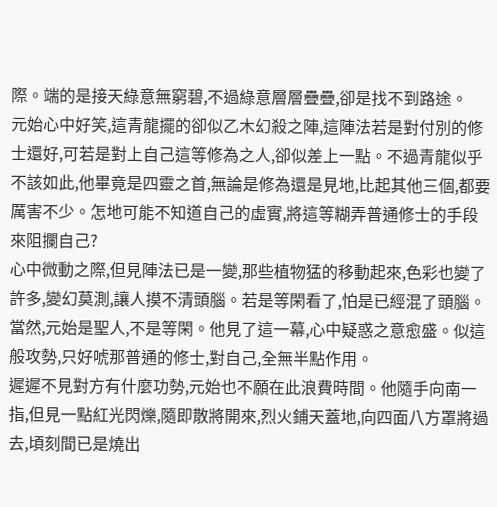際。端的是接天綠意無窮碧,不過綠意層層疊疊,卻是找不到路途。
元始心中好笑,這青龍擺的卻似乙木幻殺之陣,這陣法若是對付別的修士還好,可若是對上自己這等修為之人,卻似差上一點。不過青龍似乎不該如此,他畢竟是四靈之首,無論是修為還是見地,比起其他三個,都要厲害不少。怎地可能不知道自己的虛實,將這等糊弄普通修士的手段來阻攔自己?
心中微動之際,但見陣法已是一變,那些植物猛的移動起來,色彩也變了許多,變幻莫測,讓人摸不清頭腦。若是等閑看了,怕是已經混了頭腦。當然,元始是聖人,不是等閑。他見了這一幕,心中疑惑之意愈盛。似這般攻勢,只好唬那普通的修士,對自己,全無半點作用。
遲遲不見對方有什麼功勢,元始也不願在此浪費時間。他隨手向南一指,但見一點紅光閃爍,隨即散將開來,烈火鋪天蓋地,向四面八方罩將過去,頃刻間已是燒出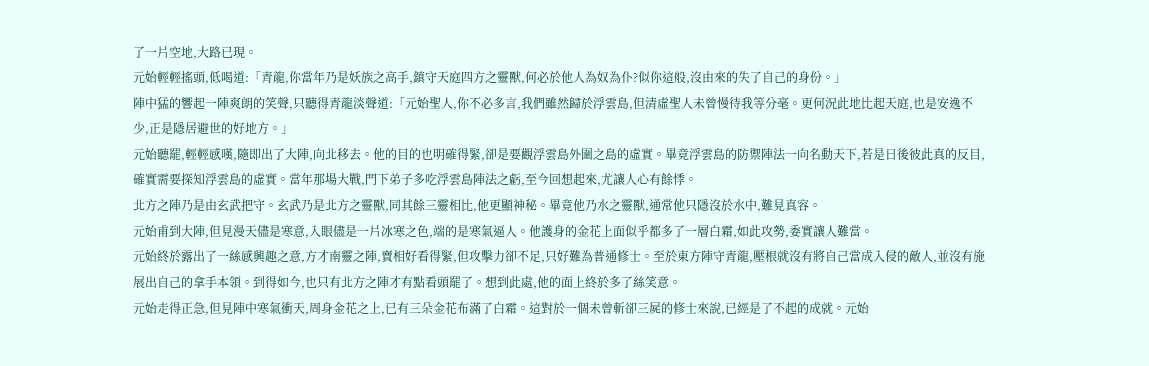了一片空地,大路已現。
元始輕輕搖頭,低喝道:「青龍,你當年乃是妖族之高手,鎮守天庭四方之靈獸,何必於他人為奴為仆?似你這般,沒由來的失了自己的身份。」
陣中猛的響起一陣爽朗的笑聲,只聽得青龍淡聲道:「元始聖人,你不必多言,我們雖然歸於浮雲島,但清虛聖人未曾慢待我等分毫。更何況此地比起天庭,也是安逸不少,正是隱居避世的好地方。」
元始聽罷,輕輕感嘆,隨即出了大陣,向北移去。他的目的也明確得緊,卻是要觀浮雲島外圍之島的虛實。畢竟浮雲島的防禦陣法一向名動天下,若是日後彼此真的反目,確實需要探知浮雲島的虛實。當年那場大戰,門下弟子多吃浮雲島陣法之虧,至今回想起來,尤讓人心有餘悸。
北方之陣乃是由玄武把守。玄武乃是北方之靈獸,同其餘三靈相比,他更顯神秘。畢竟他乃水之靈獸,通常他只隱沒於水中,難見真容。
元始甫到大陣,但見漫天儘是寒意,入眼儘是一片冰寒之色,端的是寒氣逼人。他護身的金花上面似乎都多了一層白霜,如此攻勢,委實讓人難當。
元始終於露出了一絲感興趣之意,方才南靈之陣,賣相好看得緊,但攻擊力卻不足,只好難為普通修士。至於東方陣守青龍,壓根就沒有將自己當成入侵的敵人,並沒有施展出自己的拿手本領。到得如今,也只有北方之陣才有點看頭罷了。想到此處,他的面上終於多了絲笑意。
元始走得正急,但見陣中寒氣衝天,周身金花之上,已有三朵金花布滿了白霜。這對於一個未曾斬卻三屍的修士來說,已經是了不起的成就。元始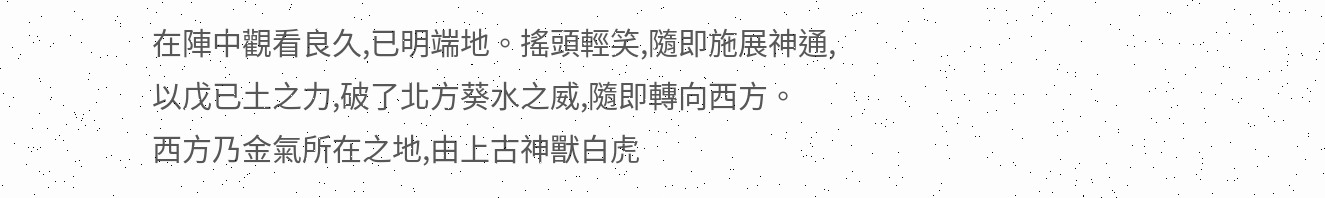在陣中觀看良久,已明端地。搖頭輕笑,隨即施展神通,以戊已土之力,破了北方葵水之威,隨即轉向西方。
西方乃金氣所在之地,由上古神獸白虎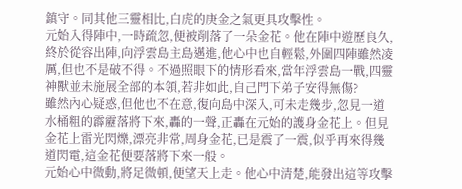鎮守。同其他三靈相比,白虎的庚金之氣更具攻擊性。
元始入得陣中,一時疏忽,便被削落了一朵金花。他在陣中遊歷良久,終於從容出陣,向浮雲島主島邁進,他心中也自輕鬆,外圍四陣雖然凌厲,但也不是破不得。不過照眼下的情形看來,當年浮雲島一戰,四靈神獸並未施展全部的本領,若非如此,自己門下弟子安得無傷?
雖然內心疑惑,但他也不在意,復向島中深入,可未走幾步,忽見一道水桶粗的霹靂落將下來,轟的一聲,正轟在元始的護身金花上。但見金花上雷光閃爍,漂亮非常,周身金花,已是震了一震,似乎再來得幾道閃電,這金花便要落將下來一般。
元始心中微動,將足微頓,便望天上走。他心中清楚,能發出這等攻擊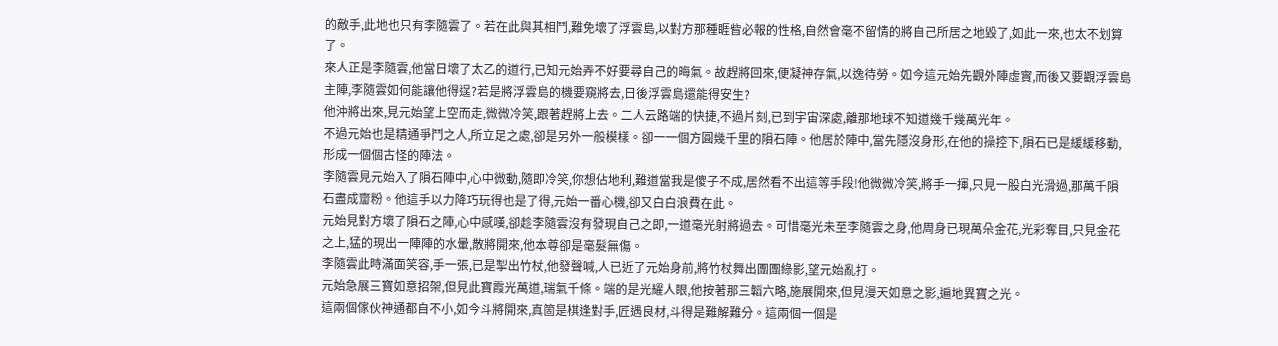的敵手,此地也只有李隨雲了。若在此與其相鬥,難免壞了浮雲島,以對方那種睚眥必報的性格,自然會毫不留情的將自己所居之地毀了,如此一來,也太不划算了。
來人正是李隨雲,他當日壞了太乙的道行,已知元始弄不好要尋自己的晦氣。故趕將回來,便凝神存氣,以逸待勞。如今這元始先觀外陣虛實,而後又要觀浮雲島主陣,李隨雲如何能讓他得逞?若是將浮雲島的機要窺將去,日後浮雲島還能得安生?
他沖將出來,見元始望上空而走,微微冷笑,跟著趕將上去。二人云路端的快捷,不過片刻,已到宇宙深處,離那地球不知道幾千幾萬光年。
不過元始也是精通爭鬥之人,所立足之處,卻是另外一般模樣。卻一一個方圓幾千里的隕石陣。他居於陣中,當先隱沒身形,在他的操控下,隕石已是緩緩移動,形成一個個古怪的陣法。
李隨雲見元始入了隕石陣中,心中微動,隨即冷笑,你想佔地利,難道當我是傻子不成,居然看不出這等手段!他微微冷笑,將手一揮,只見一股白光滑過,那萬千隕石盡成齏粉。他這手以力降巧玩得也是了得,元始一番心機,卻又白白浪費在此。
元始見對方壞了隕石之陣,心中感嘆,卻趁李隨雲沒有發現自己之即,一道毫光射將過去。可惜毫光未至李隨雲之身,他周身已現萬朵金花,光彩奪目,只見金花之上,猛的現出一陣陣的水暈,散將開來,他本尊卻是毫髮無傷。
李隨雲此時滿面笑容,手一張,已是掣出竹杖,他發聲喊,人已近了元始身前,將竹杖舞出團團綠影,望元始亂打。
元始急展三寶如意招架,但見此寶霞光萬道,瑞氣千條。端的是光耀人眼,他按著那三韜六略,施展開來,但見漫天如意之影,遍地異寶之光。
這兩個傢伙神通都自不小,如今斗將開來,真箇是棋逢對手,匠遇良材,斗得是難解難分。這兩個一個是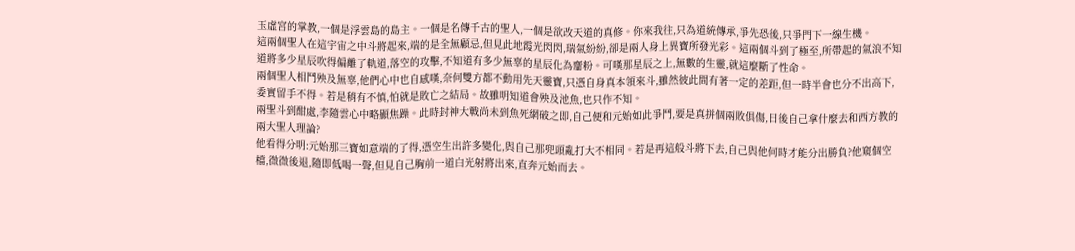玉虛宮的掌教,一個是浮雲島的島主。一個是名傳千古的聖人,一個是欲改天道的真修。你來我往,只為道統傳承,爭先恐後,只爭門下一線生機。
這兩個聖人在這宇宙之中斗將起來,端的是全無顧忌,但見此地霞光閃閃,瑞氣紛紛,卻是兩人身上異寶所發光彩。這兩個斗到了極至,所帶起的氣浪不知道將多少星辰吹得偏離了軌道,落空的攻擊,不知道有多少無辜的星辰化為齏粉。可嘆那星辰之上,無數的生靈,就這麼斷了性命。
兩個聖人相鬥殃及無辜,他們心中也自感嘆,奈何雙方都不動用先天靈寶,只憑自身真本領來斗,雖然彼此間有著一定的差距,但一時半會也分不出高下,委實留手不得。若是稍有不慎,怕就是敗亡之結局。故雖明知道會殃及池魚,也只作不知。
兩聖斗到酣處,李隨雲心中略顯焦躁。此時封神大戰尚未到魚死網破之即,自己便和元始如此爭鬥,要是真拼個兩敗俱傷,日後自己拿什麼去和西方教的兩大聖人理論?
他看得分明:元始那三寶如意端的了得,憑空生出許多變化,與自己那兜頭亂打大不相同。若是再這般斗將下去,自己與他何時才能分出勝負?他窺個空檔,微微後退,隨即低喝一聲,但見自己胸前一道白光射將出來,直奔元始而去。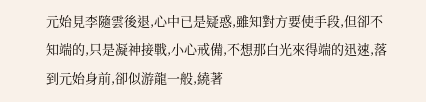元始見李隨雲後退,心中已是疑惑,雖知對方要使手段,但卻不知端的,只是凝神接戰,小心戒備,不想那白光來得端的迅速,落到元始身前,卻似游龍一般,繞著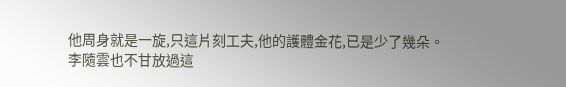他周身就是一旋,只這片刻工夫,他的護體金花,已是少了幾朵。
李隨雲也不甘放過這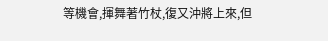等機會,揮舞著竹杖,復又沖將上來,但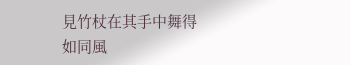見竹杖在其手中舞得如同風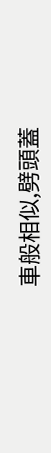車般相似,劈頭蓋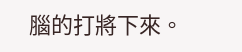腦的打將下來。